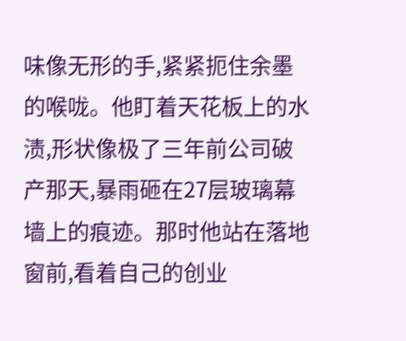味像无形的手,紧紧扼住余墨的喉咙。他盯着天花板上的水渍,形状像极了三年前公司破产那天,暴雨砸在27层玻璃幕墙上的痕迹。那时他站在落地窗前,看着自己的创业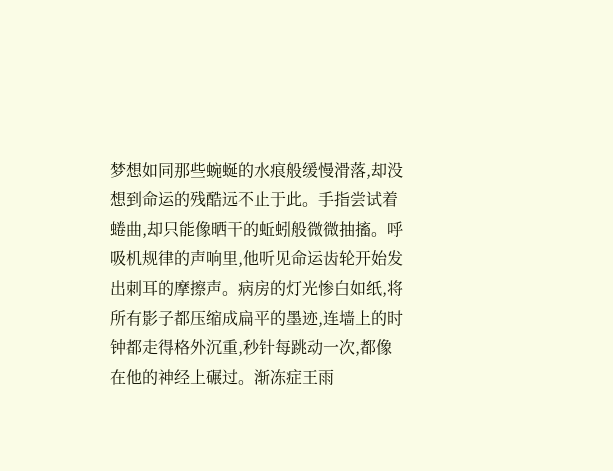梦想如同那些蜿蜒的水痕般缓慢滑落,却没想到命运的残酷远不止于此。手指尝试着蜷曲,却只能像晒干的蚯蚓般微微抽搐。呼吸机规律的声响里,他听见命运齿轮开始发出刺耳的摩擦声。病房的灯光惨白如纸,将所有影子都压缩成扁平的墨迹,连墙上的时钟都走得格外沉重,秒针每跳动一次,都像在他的神经上碾过。渐冻症王雨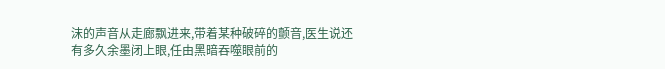沫的声音从走廊飘进来,带着某种破碎的颤音,医生说还有多久余墨闭上眼,任由黑暗吞噬眼前的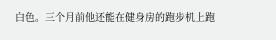白色。三个月前他还能在健身房的跑步机上跑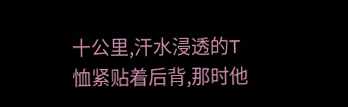十公里,汗水浸透的T恤紧贴着后背,那时他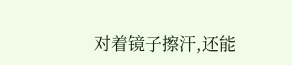对着镜子擦汗,还能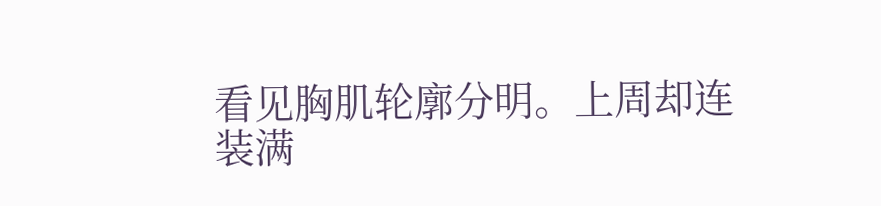看见胸肌轮廓分明。上周却连装满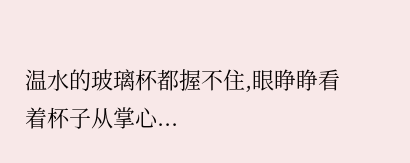温水的玻璃杯都握不住,眼睁睁看着杯子从掌心...